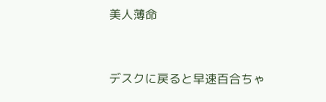美人薄命



デスクに戻ると早速百合ちゃ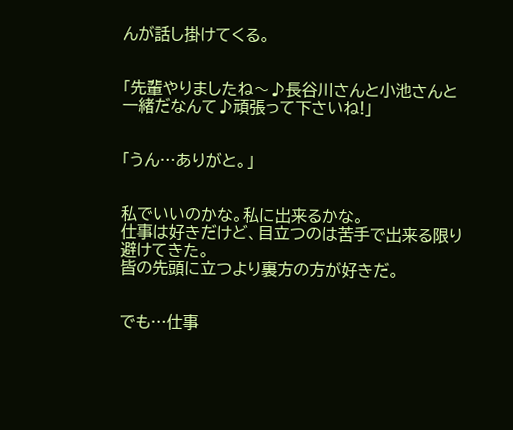んが話し掛けてくる。


「先輩やりましたね〜♪長谷川さんと小池さんと一緒だなんて♪頑張って下さいね!」


「うん…ありがと。」


私でいいのかな。私に出来るかな。
仕事は好きだけど、目立つのは苦手で出来る限り避けてきた。
皆の先頭に立つより裏方の方が好きだ。


でも…仕事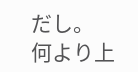だし。
何より上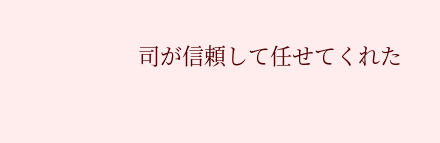司が信頼して任せてくれた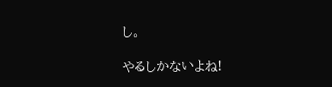し。

やるしかないよね!